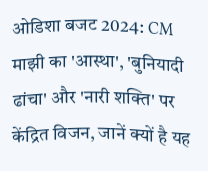ओडिशा बजट 2024: CM माझी का 'आस्था', 'बुनियादी ढांचा' और 'नारी शक्ति' पर केंद्रित विजन, जानें क्यों है यह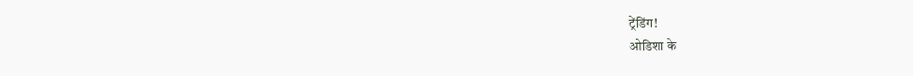ट्रेंडिंग!
ओडिशा के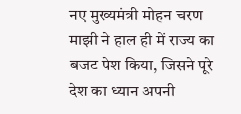नए मुख्यमंत्री मोहन चरण माझी ने हाल ही में राज्य का बजट पेश किया, जिसने पूरे देश का ध्यान अपनी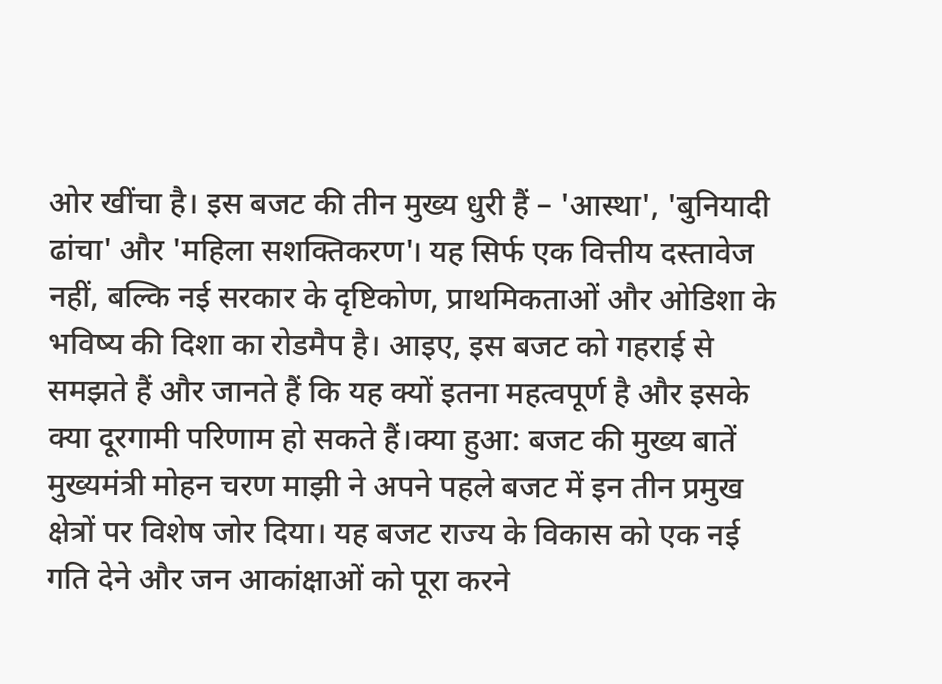ओर खींचा है। इस बजट की तीन मुख्य धुरी हैं – 'आस्था', 'बुनियादी ढांचा' और 'महिला सशक्तिकरण'। यह सिर्फ एक वित्तीय दस्तावेज नहीं, बल्कि नई सरकार के दृष्टिकोण, प्राथमिकताओं और ओडिशा के भविष्य की दिशा का रोडमैप है। आइए, इस बजट को गहराई से समझते हैं और जानते हैं कि यह क्यों इतना महत्वपूर्ण है और इसके क्या दूरगामी परिणाम हो सकते हैं।क्या हुआ: बजट की मुख्य बातें
मुख्यमंत्री मोहन चरण माझी ने अपने पहले बजट में इन तीन प्रमुख क्षेत्रों पर विशेष जोर दिया। यह बजट राज्य के विकास को एक नई गति देने और जन आकांक्षाओं को पूरा करने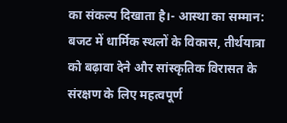का संकल्प दिखाता है।- आस्था का सम्मान: बजट में धार्मिक स्थलों के विकास, तीर्थयात्रा को बढ़ावा देने और सांस्कृतिक विरासत के संरक्षण के लिए महत्वपूर्ण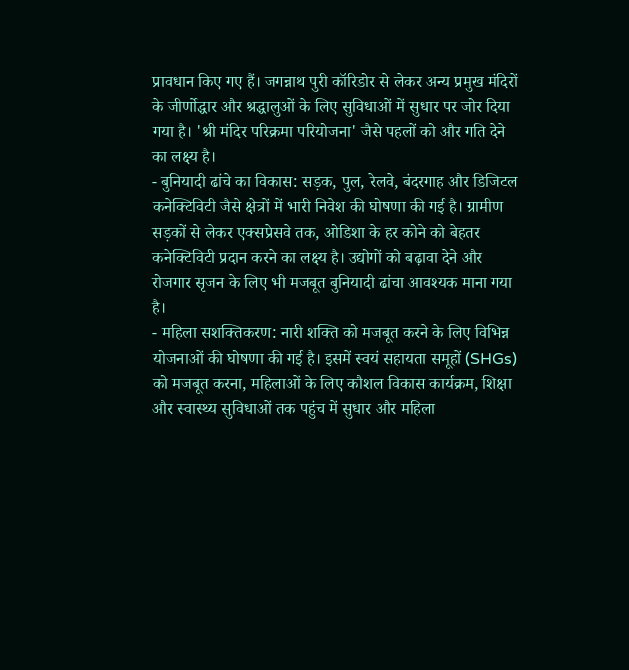प्रावधान किए गए हैं। जगन्नाथ पुरी कॉरिडोर से लेकर अन्य प्रमुख मंदिरों के जीर्णोद्धार और श्रद्धालुओं के लिए सुविधाओं में सुधार पर जोर दिया गया है। 'श्री मंदिर परिक्रमा परियोजना' जैसे पहलों को और गति देने का लक्ष्य है।
- बुनियादी ढांचे का विकास: सड़क, पुल, रेलवे, बंदरगाह और डिजिटल कनेक्टिविटी जैसे क्षेत्रों में भारी निवेश की घोषणा की गई है। ग्रामीण सड़कों से लेकर एक्सप्रेसवे तक, ओडिशा के हर कोने को बेहतर कनेक्टिविटी प्रदान करने का लक्ष्य है। उद्योगों को बढ़ावा देने और रोजगार सृजन के लिए भी मजबूत बुनियादी ढांचा आवश्यक माना गया है।
- महिला सशक्तिकरण: नारी शक्ति को मजबूत करने के लिए विभिन्न योजनाओं की घोषणा की गई है। इसमें स्वयं सहायता समूहों (SHGs) को मजबूत करना, महिलाओं के लिए कौशल विकास कार्यक्रम, शिक्षा और स्वास्थ्य सुविधाओं तक पहुंच में सुधार और महिला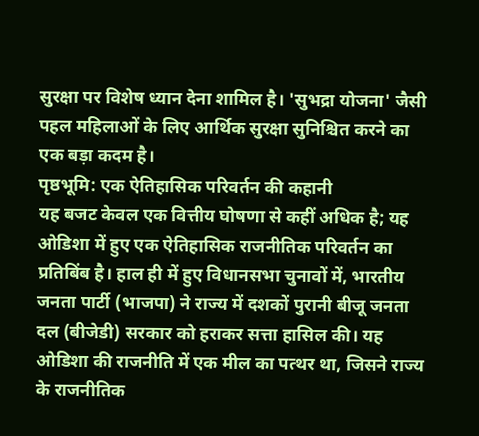सुरक्षा पर विशेष ध्यान देना शामिल है। 'सुभद्रा योजना' जैसी पहल महिलाओं के लिए आर्थिक सुरक्षा सुनिश्चित करने का एक बड़ा कदम है।
पृष्ठभूमि: एक ऐतिहासिक परिवर्तन की कहानी
यह बजट केवल एक वित्तीय घोषणा से कहीं अधिक है; यह ओडिशा में हुए एक ऐतिहासिक राजनीतिक परिवर्तन का प्रतिबिंब है। हाल ही में हुए विधानसभा चुनावों में, भारतीय जनता पार्टी (भाजपा) ने राज्य में दशकों पुरानी बीजू जनता दल (बीजेडी) सरकार को हराकर सत्ता हासिल की। यह ओडिशा की राजनीति में एक मील का पत्थर था, जिसने राज्य के राजनीतिक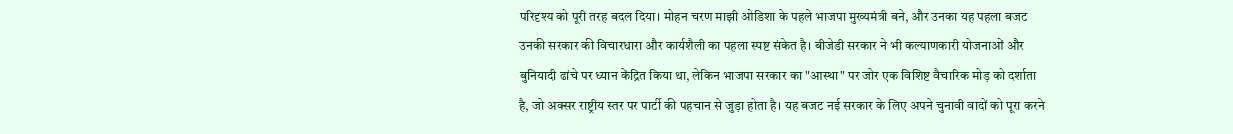परिदृश्य को पूरी तरह बदल दिया। मोहन चरण माझी ओडिशा के पहले भाजपा मुख्यमंत्री बने, और उनका यह पहला बजट उनकी सरकार की विचारधारा और कार्यशैली का पहला स्पष्ट संकेत है। बीजेडी सरकार ने भी कल्याणकारी योजनाओं और बुनियादी ढांचे पर ध्यान केंद्रित किया था, लेकिन भाजपा सरकार का "आस्था" पर जोर एक विशिष्ट वैचारिक मोड़ को दर्शाता है, जो अक्सर राष्ट्रीय स्तर पर पार्टी की पहचान से जुड़ा होता है। यह बजट नई सरकार के लिए अपने चुनावी वादों को पूरा करने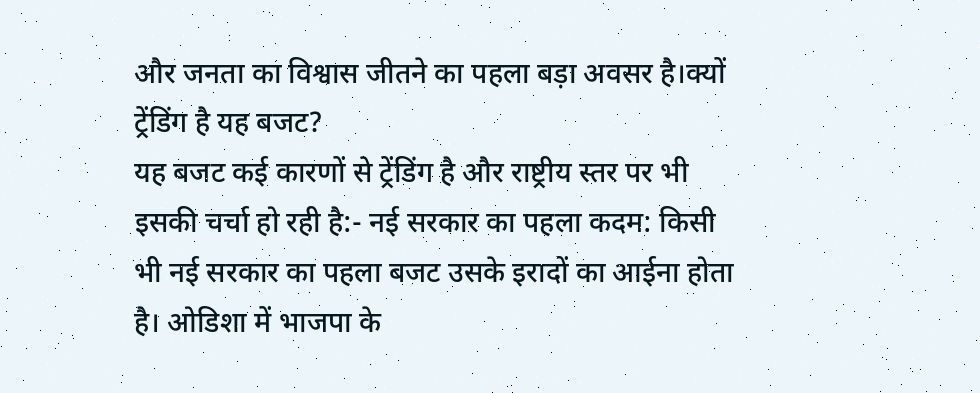और जनता का विश्वास जीतने का पहला बड़ा अवसर है।क्यों ट्रेंडिंग है यह बजट?
यह बजट कई कारणों से ट्रेंडिंग है और राष्ट्रीय स्तर पर भी इसकी चर्चा हो रही है:- नई सरकार का पहला कदम: किसी भी नई सरकार का पहला बजट उसके इरादों का आईना होता है। ओडिशा में भाजपा के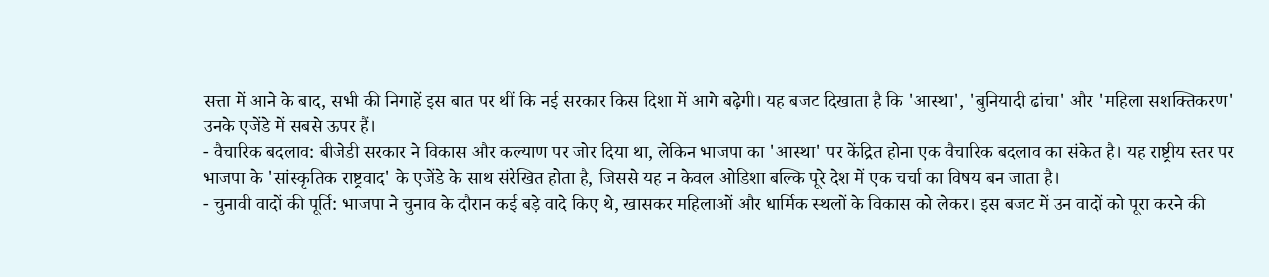सत्ता में आने के बाद, सभी की निगाहें इस बात पर थीं कि नई सरकार किस दिशा में आगे बढ़ेगी। यह बजट दिखाता है कि 'आस्था', 'बुनियादी ढांचा' और 'महिला सशक्तिकरण' उनके एजेंडे में सबसे ऊपर हैं।
- वैचारिक बदलाव: बीजेडी सरकार ने विकास और कल्याण पर जोर दिया था, लेकिन भाजपा का 'आस्था' पर केंद्रित होना एक वैचारिक बदलाव का संकेत है। यह राष्ट्रीय स्तर पर भाजपा के 'सांस्कृतिक राष्ट्रवाद' के एजेंडे के साथ संरेखित होता है, जिससे यह न केवल ओडिशा बल्कि पूरे देश में एक चर्चा का विषय बन जाता है।
- चुनावी वादों की पूर्ति: भाजपा ने चुनाव के दौरान कई बड़े वादे किए थे, खासकर महिलाओं और धार्मिक स्थलों के विकास को लेकर। इस बजट में उन वादों को पूरा करने की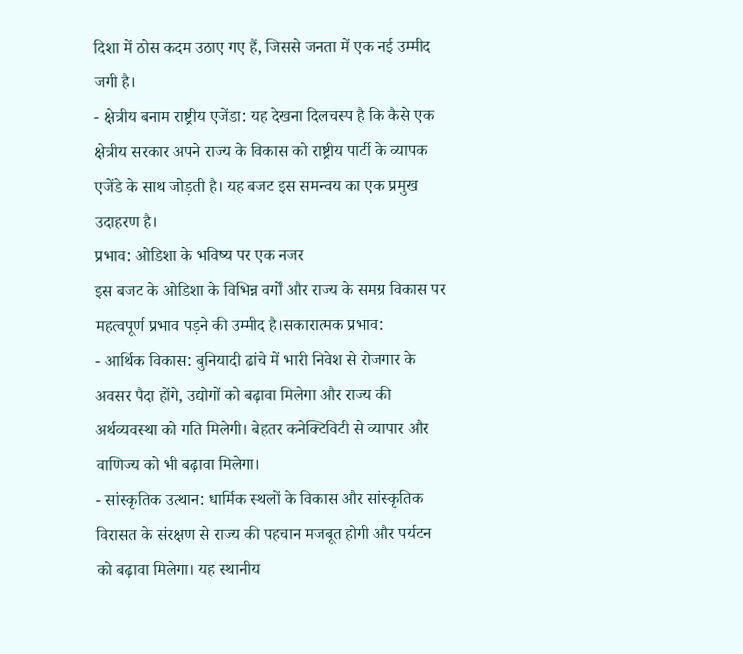दिशा में ठोस कदम उठाए गए हैं, जिससे जनता में एक नई उम्मीद जगी है।
- क्षेत्रीय बनाम राष्ट्रीय एजेंडा: यह देखना दिलचस्प है कि कैसे एक क्षेत्रीय सरकार अपने राज्य के विकास को राष्ट्रीय पार्टी के व्यापक एजेंडे के साथ जोड़ती है। यह बजट इस समन्वय का एक प्रमुख उदाहरण है।
प्रभाव: ओडिशा के भविष्य पर एक नजर
इस बजट के ओडिशा के विभिन्न वर्गों और राज्य के समग्र विकास पर महत्वपूर्ण प्रभाव पड़ने की उम्मीद है।सकारात्मक प्रभाव:
- आर्थिक विकास: बुनियादी ढांचे में भारी निवेश से रोजगार के अवसर पैदा होंगे, उद्योगों को बढ़ावा मिलेगा और राज्य की अर्थव्यवस्था को गति मिलेगी। बेहतर कनेक्टिविटी से व्यापार और वाणिज्य को भी बढ़ावा मिलेगा।
- सांस्कृतिक उत्थान: धार्मिक स्थलों के विकास और सांस्कृतिक विरासत के संरक्षण से राज्य की पहचान मजबूत होगी और पर्यटन को बढ़ावा मिलेगा। यह स्थानीय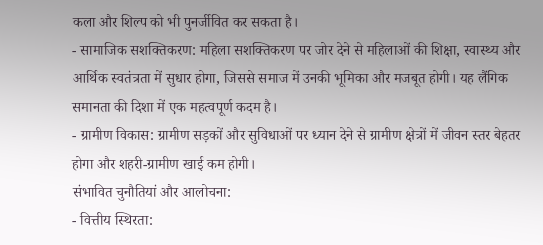कला और शिल्प को भी पुनर्जीवित कर सकता है।
- सामाजिक सशक्तिकरण: महिला सशक्तिकरण पर जोर देने से महिलाओं की शिक्षा, स्वास्थ्य और आर्थिक स्वतंत्रता में सुधार होगा, जिससे समाज में उनकी भूमिका और मजबूत होगी। यह लैंगिक समानता की दिशा में एक महत्वपूर्ण कदम है।
- ग्रामीण विकास: ग्रामीण सड़कों और सुविधाओं पर ध्यान देने से ग्रामीण क्षेत्रों में जीवन स्तर बेहतर होगा और शहरी-ग्रामीण खाई कम होगी।
संभावित चुनौतियां और आलोचना:
- वित्तीय स्थिरता: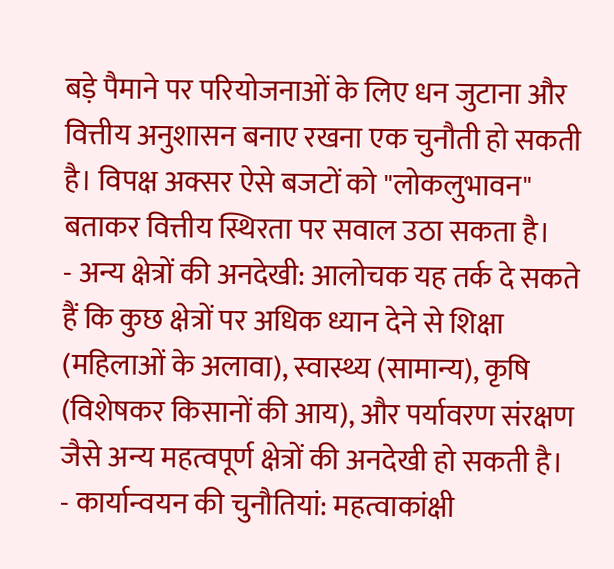बड़े पैमाने पर परियोजनाओं के लिए धन जुटाना और वित्तीय अनुशासन बनाए रखना एक चुनौती हो सकती है। विपक्ष अक्सर ऐसे बजटों को "लोकलुभावन" बताकर वित्तीय स्थिरता पर सवाल उठा सकता है।
- अन्य क्षेत्रों की अनदेखी: आलोचक यह तर्क दे सकते हैं कि कुछ क्षेत्रों पर अधिक ध्यान देने से शिक्षा (महिलाओं के अलावा), स्वास्थ्य (सामान्य), कृषि (विशेषकर किसानों की आय), और पर्यावरण संरक्षण जैसे अन्य महत्वपूर्ण क्षेत्रों की अनदेखी हो सकती है।
- कार्यान्वयन की चुनौतियां: महत्वाकांक्षी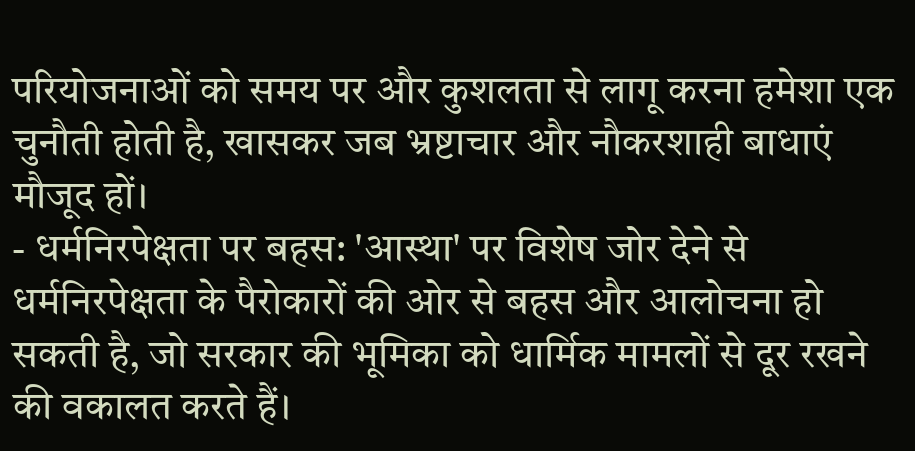परियोजनाओं को समय पर और कुशलता से लागू करना हमेशा एक चुनौती होती है, खासकर जब भ्रष्टाचार और नौकरशाही बाधाएं मौजूद हों।
- धर्मनिरपेक्षता पर बहस: 'आस्था' पर विशेष जोर देने से धर्मनिरपेक्षता के पैरोकारों की ओर से बहस और आलोचना हो सकती है, जो सरकार की भूमिका को धार्मिक मामलों से दूर रखने की वकालत करते हैं।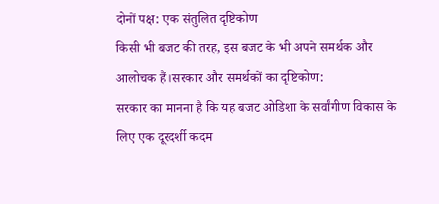दोनों पक्ष: एक संतुलित दृष्टिकोण
किसी भी बजट की तरह, इस बजट के भी अपने समर्थक और आलोचक हैं।सरकार और समर्थकों का दृष्टिकोण:
सरकार का मानना है कि यह बजट ओडिशा के सर्वांगीण विकास के लिए एक दूरदर्शी कदम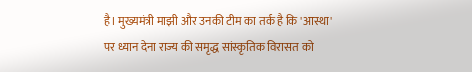है। मुख्यमंत्री माझी और उनकी टीम का तर्क है कि 'आस्था' पर ध्यान देना राज्य की समृद्ध सांस्कृतिक विरासत को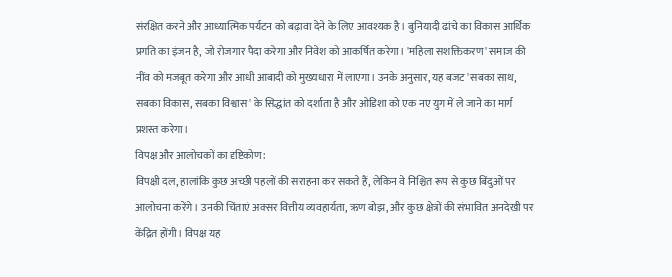संरक्षित करने और आध्यात्मिक पर्यटन को बढ़ावा देने के लिए आवश्यक है। बुनियादी ढांचे का विकास आर्थिक प्रगति का इंजन है, जो रोजगार पैदा करेगा और निवेश को आकर्षित करेगा। 'महिला सशक्तिकरण' समाज की नींव को मजबूत करेगा और आधी आबादी को मुख्यधारा में लाएगा। उनके अनुसार, यह बजट 'सबका साथ, सबका विकास, सबका विश्वास' के सिद्धांत को दर्शाता है और ओडिशा को एक नए युग में ले जाने का मार्ग प्रशस्त करेगा।
विपक्ष और आलोचकों का दृष्टिकोण:
विपक्षी दल, हालांकि कुछ अच्छी पहलों की सराहना कर सकते हैं, लेकिन वे निश्चित रूप से कुछ बिंदुओं पर आलोचना करेंगे। उनकी चिंताएं अक्सर वित्तीय व्यवहार्यता, ऋण बोझ, और कुछ क्षेत्रों की संभावित अनदेखी पर केंद्रित होंगी। विपक्ष यह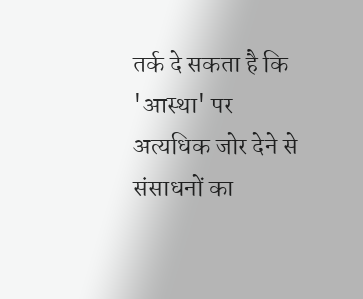तर्क दे सकता है कि 'आस्था' पर अत्यधिक जोर देने से संसाधनों का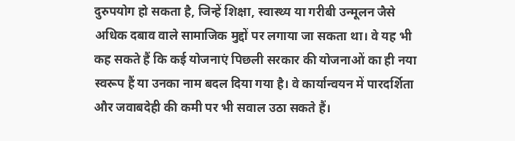दुरुपयोग हो सकता है, जिन्हें शिक्षा, स्वास्थ्य या गरीबी उन्मूलन जैसे अधिक दबाव वाले सामाजिक मुद्दों पर लगाया जा सकता था। वे यह भी कह सकते हैं कि कई योजनाएं पिछली सरकार की योजनाओं का ही नया स्वरूप हैं या उनका नाम बदल दिया गया है। वे कार्यान्वयन में पारदर्शिता और जवाबदेही की कमी पर भी सवाल उठा सकते हैं।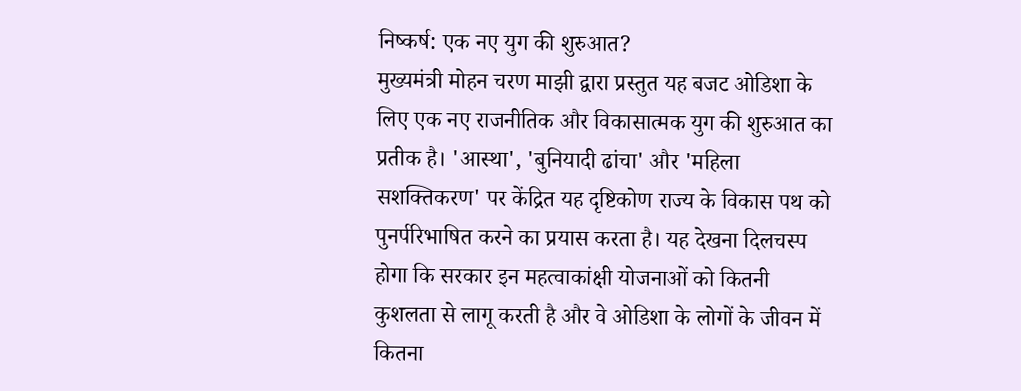निष्कर्ष: एक नए युग की शुरुआत?
मुख्यमंत्री मोहन चरण माझी द्वारा प्रस्तुत यह बजट ओडिशा के लिए एक नए राजनीतिक और विकासात्मक युग की शुरुआत का प्रतीक है। 'आस्था', 'बुनियादी ढांचा' और 'महिला सशक्तिकरण' पर केंद्रित यह दृष्टिकोण राज्य के विकास पथ को पुनर्परिभाषित करने का प्रयास करता है। यह देखना दिलचस्प होगा कि सरकार इन महत्वाकांक्षी योजनाओं को कितनी कुशलता से लागू करती है और वे ओडिशा के लोगों के जीवन में कितना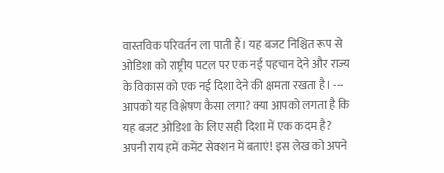वास्तविक परिवर्तन ला पाती हैं। यह बजट निश्चित रूप से ओडिशा को राष्ट्रीय पटल पर एक नई पहचान देने और राज्य के विकास को एक नई दिशा देने की क्षमता रखता है। --- आपको यह विश्लेषण कैसा लगा? क्या आपको लगता है कि यह बजट ओडिशा के लिए सही दिशा में एक कदम है? अपनी राय हमें कमेंट सेक्शन में बताएं! इस लेख को अपने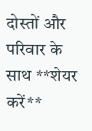दोस्तों और परिवार के साथ **शेयर करें**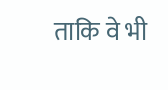ताकि वे भी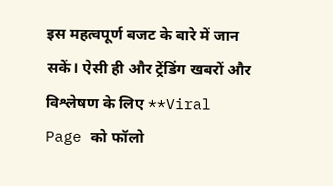इस महत्वपूर्ण बजट के बारे में जान सकें। ऐसी ही और ट्रेंडिंग खबरों और विश्लेषण के लिए **Viral Page को फॉलो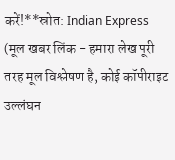करें!**स्रोत: Indian Express (मूल खबर लिंक - हमारा लेख पूरी तरह मूल विश्लेषण है, कोई कॉपीराइट उल्लंघन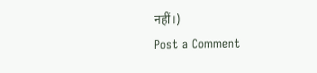नहीं।)
Post a Comment